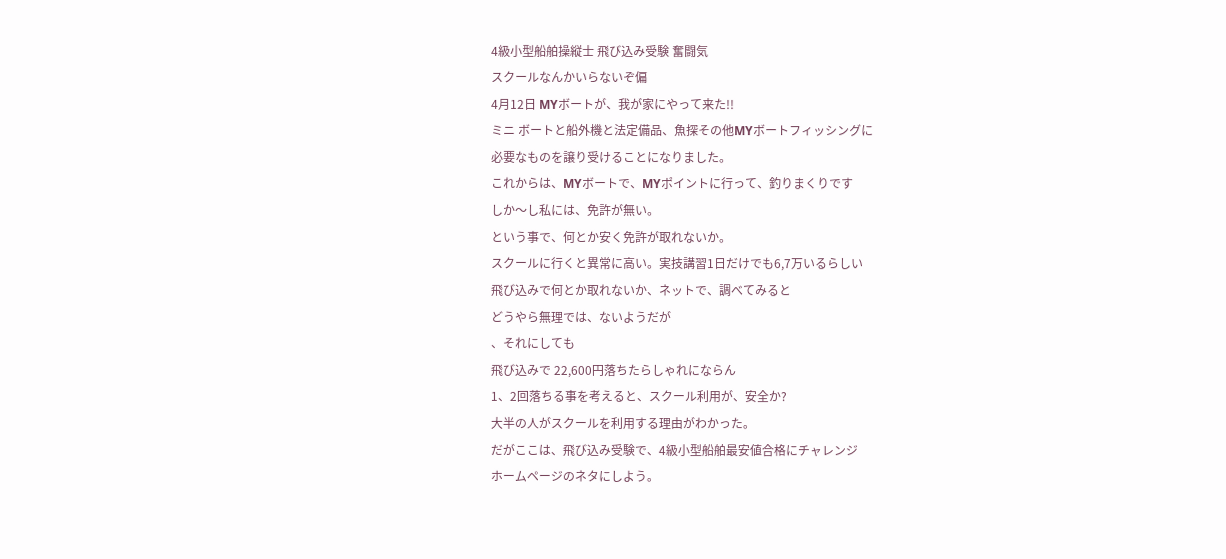4級小型船舶操縦士 飛び込み受験 奮闘気
スクールなんかいらないぞ偏
4月12日 MYボートが、我が家にやって来た!!
ミニ ボートと船外機と法定備品、魚探その他MYボートフィッシングに
必要なものを譲り受けることになりました。
これからは、MYボートで、MYポイントに行って、釣りまくりです
しか〜し私には、免許が無い。
という事で、何とか安く免許が取れないか。
スクールに行くと異常に高い。実技講習1日だけでも6,7万いるらしい
飛び込みで何とか取れないか、ネットで、調べてみると
どうやら無理では、ないようだが
、それにしても
飛び込みで 22,600円落ちたらしゃれにならん
1、2回落ちる事を考えると、スクール利用が、安全か?
大半の人がスクールを利用する理由がわかった。
だがここは、飛び込み受験で、4級小型船舶最安値合格にチャレンジ
ホームページのネタにしよう。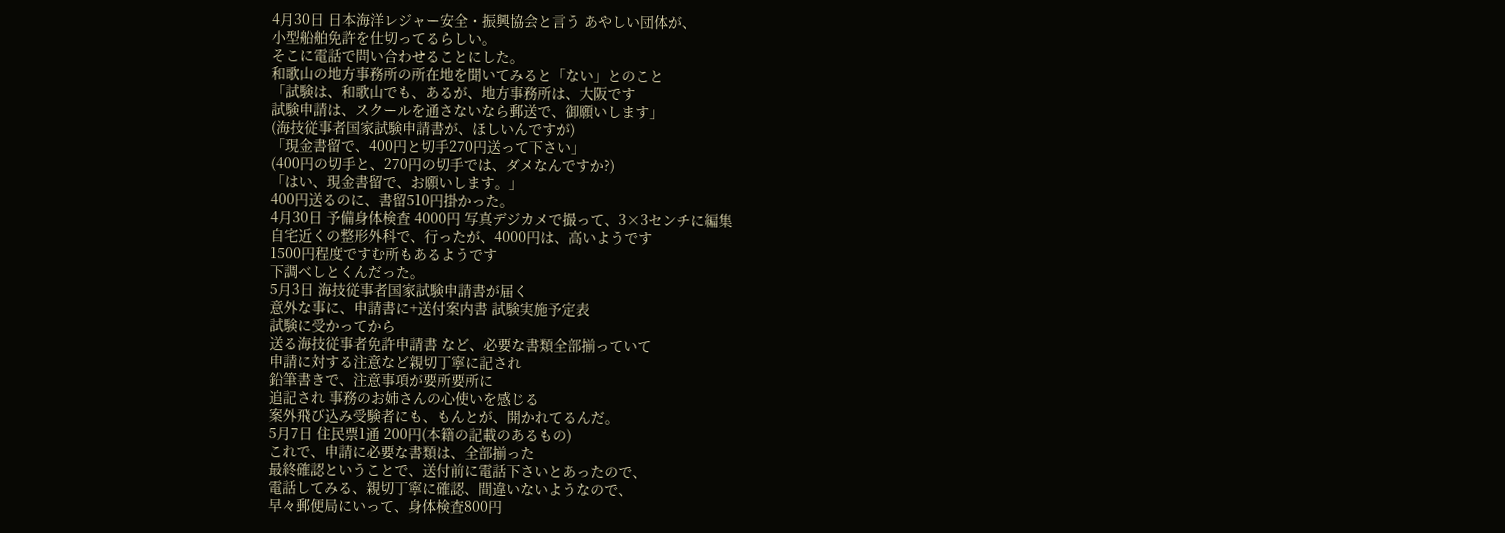4月30日 日本海洋レジャー安全・振興協会と言う あやしい団体が、
小型船舶免許を仕切ってるらしい。
そこに電話で問い合わせることにした。
和歌山の地方事務所の所在地を聞いてみると「ない」とのこと
「試験は、和歌山でも、あるが、地方事務所は、大阪です
試験申請は、スクールを通さないなら郵送で、御願いします」
(海技従事者国家試験申請書が、ほしいんですが)
「現金書留で、400円と切手270円送って下さい」
(400円の切手と、270円の切手では、ダメなんですか?)
「はい、現金書留で、お願いします。」
400円送るのに、書留510円掛かった。
4月30日 予備身体検査 4000円 写真デジカメで撮って、3×3センチに編集
自宅近くの整形外科で、行ったが、4000円は、高いようです
1500円程度ですむ所もあるようです
下調べしとくんだった。
5月3日 海技従事者国家試験申請書が届く
意外な事に、申請書に+送付案内書 試験実施予定表
試験に受かってから
送る海技従事者免許申請書 など、必要な書類全部揃っていて
申請に対する注意など親切丁寧に記され
鉛筆書きで、注意事項が要所要所に
追記され 事務のお姉さんの心使いを感じる
案外飛び込み受験者にも、もんとが、開かれてるんだ。
5月7日 住民票1通 200円(本籍の記載のあるもの)
これで、申請に必要な書類は、全部揃った
最終確認ということで、送付前に電話下さいとあったので、
電話してみる、親切丁寧に確認、間違いないようなので、
早々郵便局にいって、身体検査800円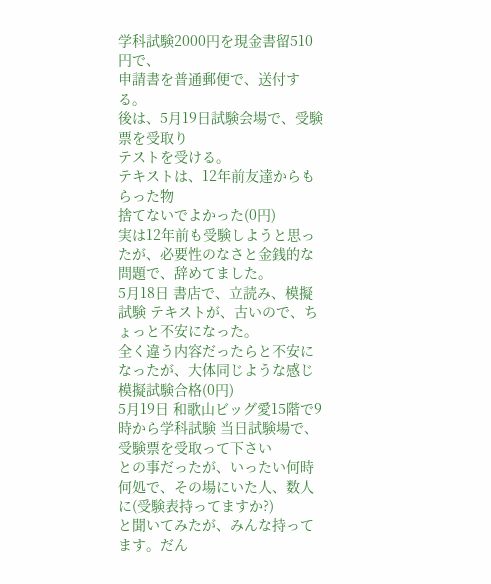学科試験2000円を現金書留510円で、
申請書を普通郵便で、送付する。
後は、5月19日試験会場で、受験票を受取り
テストを受ける。
テキストは、12年前友達からもらった物
捨てないでよかった(0円)
実は12年前も受験しようと思ったが、必要性のなさと金銭的な問題で、辞めてました。
5月18日 書店で、立読み、模擬試験 テキストが、古いので、ちょっと不安になった。
全く違う内容だったらと不安になったが、大体同じような感じ
模擬試験合格(0円)
5月19日 和歌山ビッグ愛15階で9時から学科試験 当日試験場で、受験票を受取って下さい
との事だったが、いったい何時何処で、その場にいた人、数人に(受験表持ってますか?)
と聞いてみたが、みんな持ってます。だん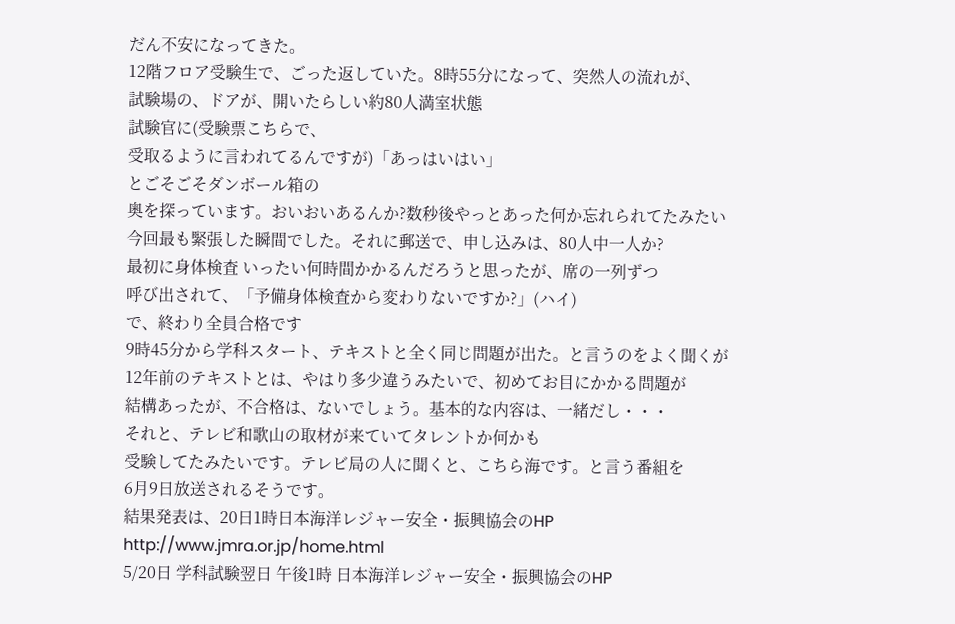だん不安になってきた。
12階フロア受験生で、ごった返していた。8時55分になって、突然人の流れが、
試験場の、ドアが、開いたらしい約80人満室状態
試験官に(受験票こちらで、
受取るように言われてるんですが)「あっはいはい」
とごそごそダンボール箱の
奥を探っています。おいおいあるんか?数秒後やっとあった何か忘れられてたみたい
今回最も緊張した瞬間でした。それに郵送で、申し込みは、80人中一人か?
最初に身体検査 いったい何時間かかるんだろうと思ったが、席の一列ずつ
呼び出されて、「予備身体検査から変わりないですか?」(ハイ)
で、終わり全員合格です
9時45分から学科スタート、テキストと全く同じ問題が出た。と言うのをよく聞くが
12年前のテキストとは、やはり多少違うみたいで、初めてお目にかかる問題が
結構あったが、不合格は、ないでしょう。基本的な内容は、一緒だし・・・
それと、テレビ和歌山の取材が来ていてタレントか何かも
受験してたみたいです。テレビ局の人に聞くと、こちら海です。と言う番組を
6月9日放送されるそうです。
結果発表は、20日1時日本海洋レジャー安全・振興協会のHP
http://www.jmra.or.jp/home.html
5/20日 学科試験翌日 午後1時 日本海洋レジャー安全・振興協会のHP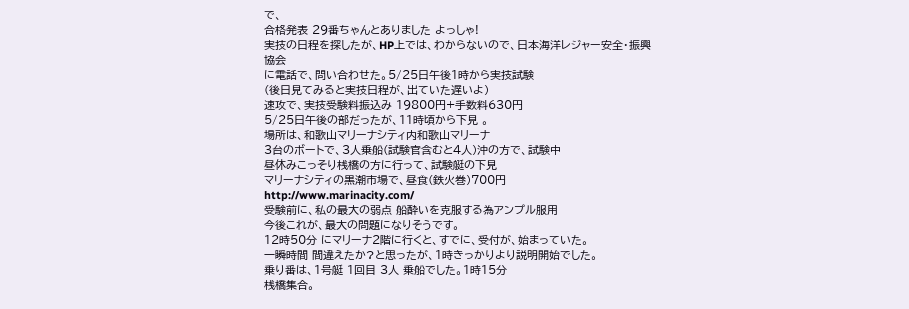で、
合格発表 29番ちゃんとありました よっしゃ!
実技の日程を探したが、HP上では、わからないので、日本海洋レジャー安全・振興協会
に電話で、問い合わせた。5/25日午後1時から実技試験
(後日見てみると実技日程が、出ていた遅いよ)
速攻で、実技受験料振込み 19800円+手数料630円
5/25日午後の部だったが、11時頃から下見 。
場所は、和歌山マリーナシティ内和歌山マリーナ
3台のボートで、3人乗船(試験官含むと4人)沖の方で、試験中
昼休みこっそり桟橋の方に行って、試験艇の下見
マリーナシティの黒潮市場で、昼食(鉄火巻)700円
http://www.marinacity.com/
受験前に、私の最大の弱点 船酔いを克服する為アンプル服用
今後これが、最大の問題になりそうです。
12時50分 にマリーナ2階に行くと、すでに、受付が、始まっていた。
一瞬時間 間違えたか?と思ったが、1時きっかりより説明開始でした。
乗り番は、1号艇 1回目 3人 乗船でした。1時15分
桟橋集合。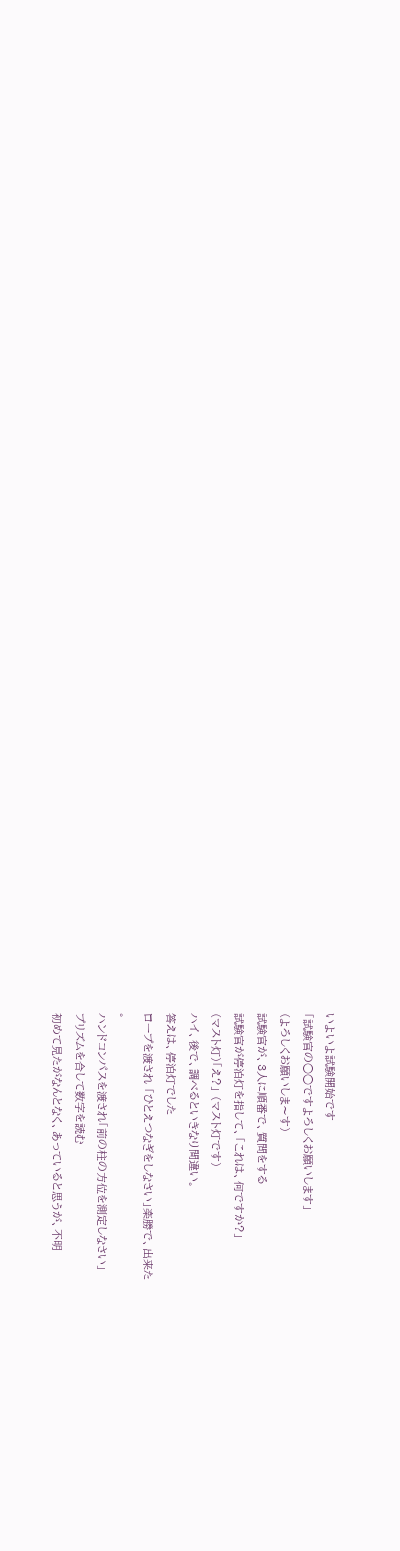いよいよ試験開始です
「試験官の○○ですよろしくお願いします」
(よろしくお願いしま〜す)
試験官が、3人に順番で、質問をする
試験官が停泊灯を指して、「これは、何ですか?」
(マスト灯)「え?」 (マスト灯です)
ハイ、後で、調べるといきなり間違い。
答えは、停泊灯でした
ロープを渡され 「ひとえつなぎをしなさい」楽勝で、出来た
。
ハンドコンパスを渡され「前の柱の方位を測定しなさい」
プリズムを合して数字を読む
初めて見たがなんとなく、あっていると思うが、不明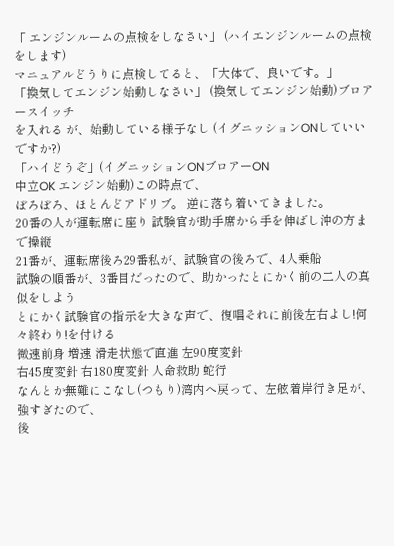「 エンジンルームの点検をしなさい」 (ハイエンジンルームの点検をします)
マニュアルどうりに点検してると、「大体で、良いです。」
「換気してエンジン始動しなさい」 (換気してエンジン始動)ブロアースイッチ
を入れる が、始動している様子なし (イグニッションONしていいですか?)
「ハイどうぞ」(イグニッションONブロアーON
中立OK エンジン始動)この時点で、
ぼろぼろ、ほとんどアドリブ。 逆に落ち着いてきました。
20番の人が運転席に座り 試験官が助手席から手を伸ばし沖の方まで操縦
21番が、運転席後ろ29番私が、試験官の後ろで、4人乗船
試験の順番が、3番目だったので、助かったとにかく前の二人の真似をしよう
とにかく試験官の指示を大きな声で、復唱それに前後左右よし!何々終わり!を付ける
微速前身 増速 滑走状態で直進 左90度変針
右45度変針 右180度変針 人命救助 蛇行
なんとか無難にこなし(つもり)湾内へ戻って、左舷着岸行き足が、強すぎたので、
後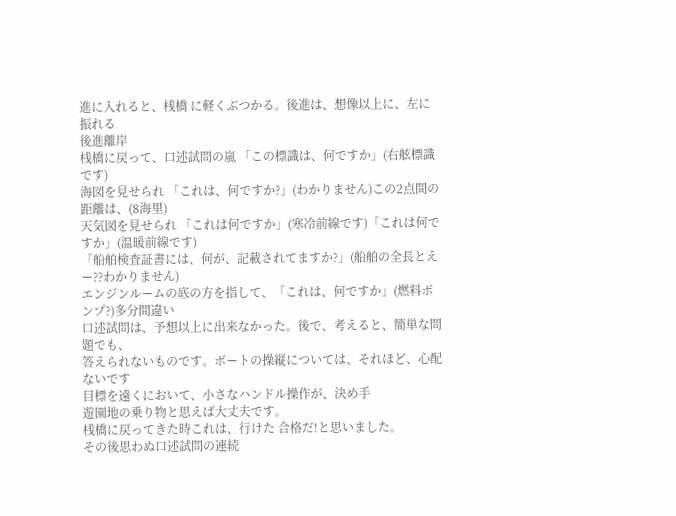進に入れると、桟橋 に軽くぶつかる。後進は、想像以上に、左に振れる
後進離岸
桟橋に戻って、口述試問の嵐 「この標識は、何ですか」(右舷標識です)
海図を見せられ 「これは、何ですか?」(わかりません)この2点間の距離は、(8海里)
天気図を見せられ 「これは何ですか」(寒冷前線です)「これは何ですか」(温暖前線です)
「船舶検査証書には、何が、記載されてますか?」(船舶の全長とえー??わかりません)
エンジンルームの底の方を指して、「これは、何ですか」(燃料ポンプ?)多分間違い
口述試問は、予想以上に出来なかった。後で、考えると、簡単な問題でも、
答えられないものです。ボートの操縦については、それほど、心配ないです
目標を遠くにおいて、小さなハンドル操作が、決め手
遊園地の乗り物と思えば大丈夫です。
桟橋に戻ってきた時これは、行けた 合格だ!と思いました。
その後思わぬ口述試問の連続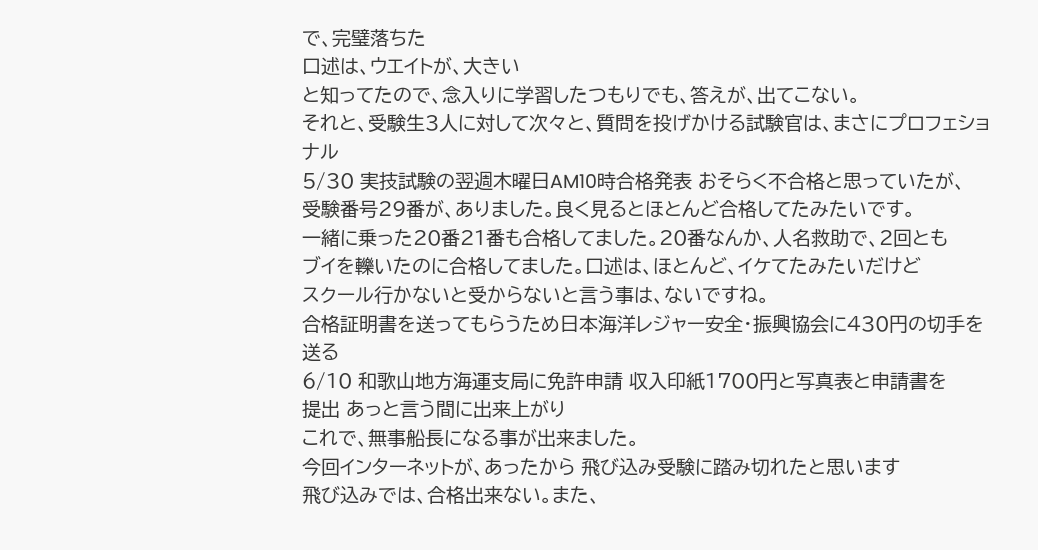で、完璧落ちた
口述は、ウエイトが、大きい
と知ってたので、念入りに学習したつもりでも、答えが、出てこない。
それと、受験生3人に対して次々と、質問を投げかける試験官は、まさにプロフェショナル
5/30 実技試験の翌週木曜日AM10時合格発表 おそらく不合格と思っていたが、
受験番号29番が、ありました。良く見るとほとんど合格してたみたいです。
一緒に乗った20番21番も合格してました。20番なんか、人名救助で、2回とも
ブイを轢いたのに合格してました。口述は、ほとんど、イケてたみたいだけど
スクール行かないと受からないと言う事は、ないですね。
合格証明書を送ってもらうため日本海洋レジャー安全・振興協会に430円の切手を送る
6/10 和歌山地方海運支局に免許申請 収入印紙1700円と写真表と申請書を
提出 あっと言う間に出来上がり
これで、無事船長になる事が出来ました。
今回インターネットが、あったから 飛び込み受験に踏み切れたと思います
飛び込みでは、合格出来ない。また、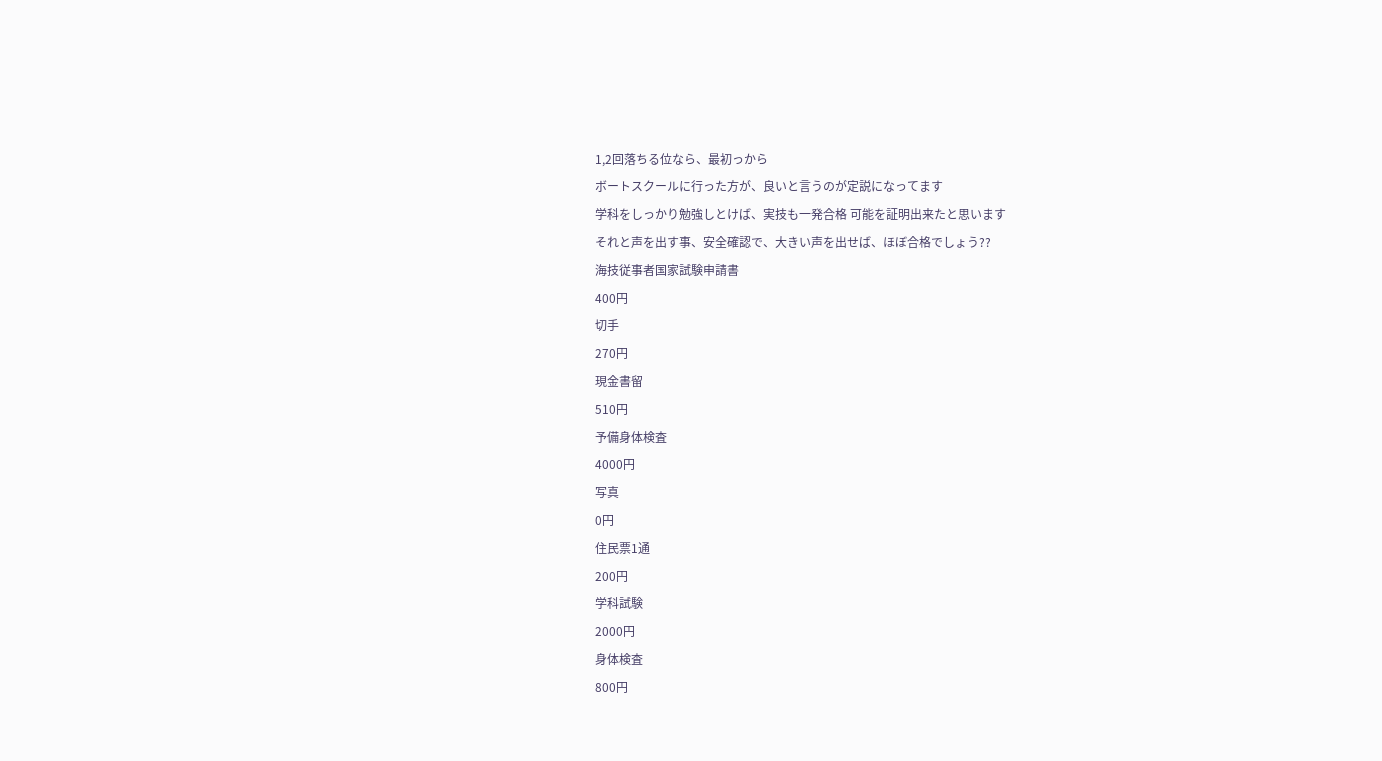1,2回落ちる位なら、最初っから
ボートスクールに行った方が、良いと言うのが定説になってます
学科をしっかり勉強しとけば、実技も一発合格 可能を証明出来たと思います
それと声を出す事、安全確認で、大きい声を出せば、ほぼ合格でしょう??
海技従事者国家試験申請書
400円
切手
270円
現金書留
510円
予備身体検査
4000円
写真
0円
住民票1通
200円
学科試験
2000円
身体検査
800円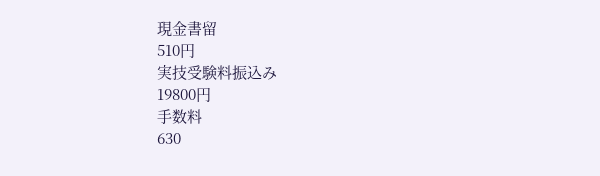現金書留
510円
実技受験料振込み
19800円
手数料
630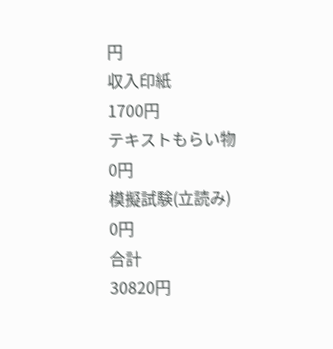円
収入印紙
1700円
テキストもらい物
0円
模擬試験(立読み)
0円
合計
30820円